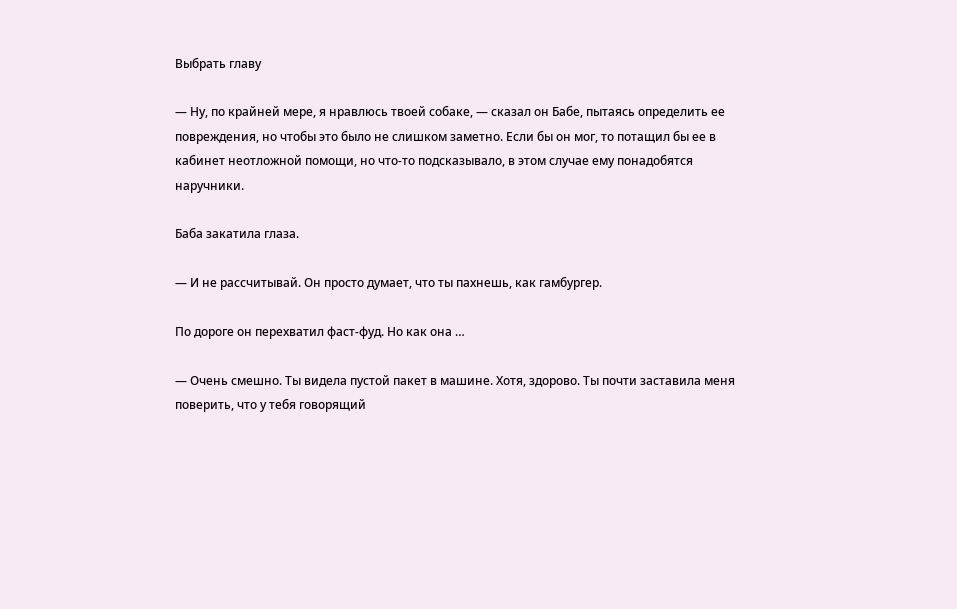Выбрать главу

— Ну, по крайней мере, я нравлюсь твоей собаке, — сказал он Бабе, пытаясь определить ее повреждения, но чтобы это было не слишком заметно. Если бы он мог, то потащил бы ее в кабинет неотложной помощи, но что-то подсказывало, в этом случае ему понадобятся наручники.

Баба закатила глаза.

— И не рассчитывай. Он просто думает, что ты пахнешь, как гамбургер.

По дороге он перехватил фаст-фуд. Но как она …

— Очень смешно. Ты видела пустой пакет в машине. Хотя, здорово. Ты почти заставила меня поверить, что у тебя говорящий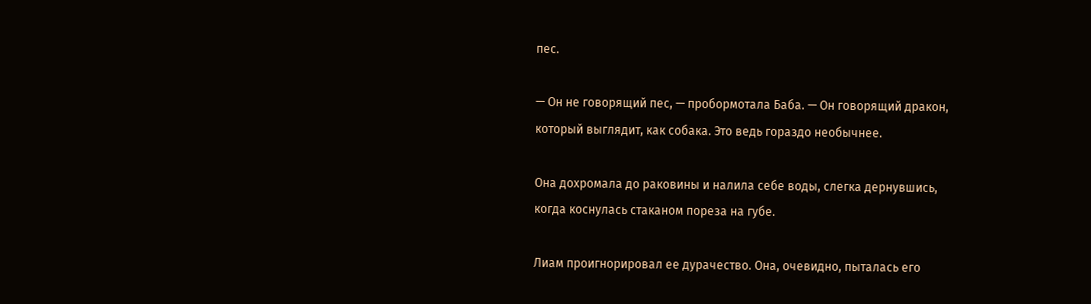пес.

— Он не говорящий пес, — пробормотала Баба. — Он говорящий дракон, который выглядит, как собака. Это ведь гораздо необычнее.

Она дохромала до раковины и налила себе воды, слегка дернувшись, когда коснулась стаканом пореза на губе.

Лиам проигнорировал ее дурачество. Она, очевидно, пыталась его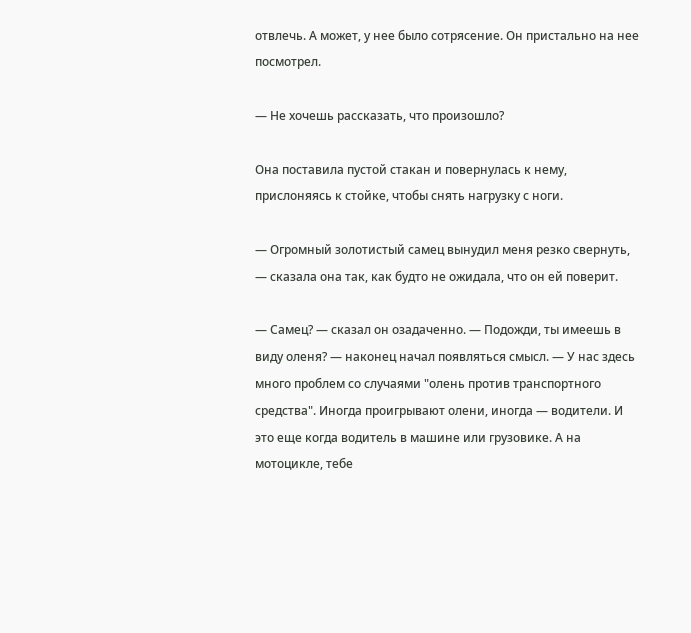отвлечь. А может, у нее было сотрясение. Он пристально на нее посмотрел.

— Не хочешь рассказать, что произошло?

Она поставила пустой стакан и повернулась к нему, прислоняясь к стойке, чтобы снять нагрузку с ноги.

— Огромный золотистый самец вынудил меня резко свернуть, — сказала она так, как будто не ожидала, что он ей поверит.

— Самец? — сказал он озадаченно. — Подожди, ты имеешь в виду оленя? — наконец начал появляться смысл. — У нас здесь много проблем со случаями "олень против транспортного средства". Иногда проигрывают олени, иногда — водители. И это еще когда водитель в машине или грузовике. А на мотоцикле, тебе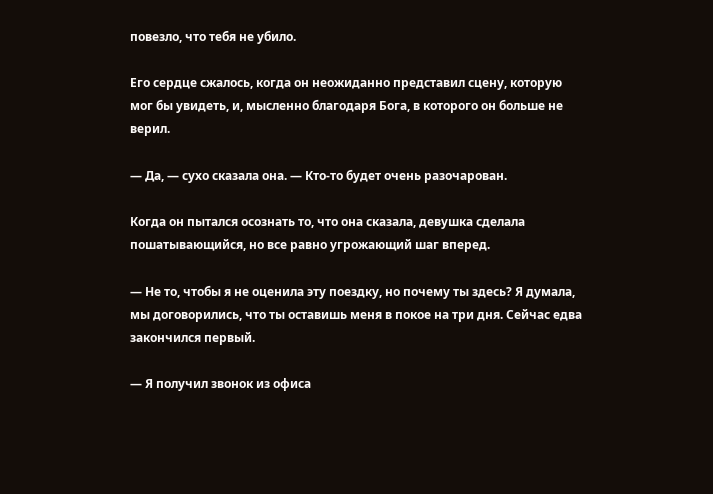повезло, что тебя не убило.

Его сердце сжалось, когда он неожиданно представил сцену, которую мог бы увидеть, и, мысленно благодаря Бога, в которого он больше не верил.

— Да, — сухо сказала она. — Кто-то будет очень разочарован.

Когда он пытался осознать то, что она сказала, девушка сделала пошатывающийся, но все равно угрожающий шаг вперед.

— Не то, чтобы я не оценила эту поездку, но почему ты здесь? Я думала, мы договорились, что ты оставишь меня в покое на три дня. Сейчас едва закончился первый.

— Я получил звонок из офиса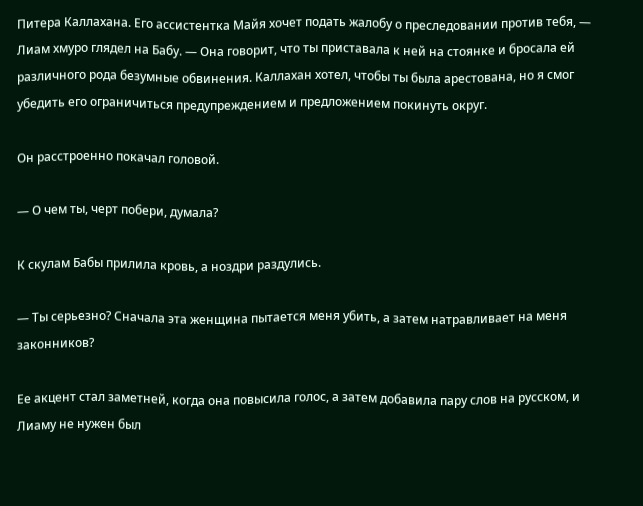Питера Каллахана. Его ассистентка Майя хочет подать жалобу о преследовании против тебя, — Лиам хмуро глядел на Бабу. — Она говорит, что ты приставала к ней на стоянке и бросала ей различного рода безумные обвинения. Каллахан хотел, чтобы ты была арестована, но я смог убедить его ограничиться предупреждением и предложением покинуть округ.

Он расстроенно покачал головой.

— О чем ты, черт побери, думала?

К скулам Бабы прилила кровь, а ноздри раздулись.

— Ты серьезно? Сначала эта женщина пытается меня убить, а затем натравливает на меня законников?

Ее акцент стал заметней, когда она повысила голос, а затем добавила пару слов на русском, и Лиаму не нужен был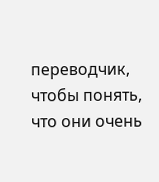переводчик, чтобы понять, что они очень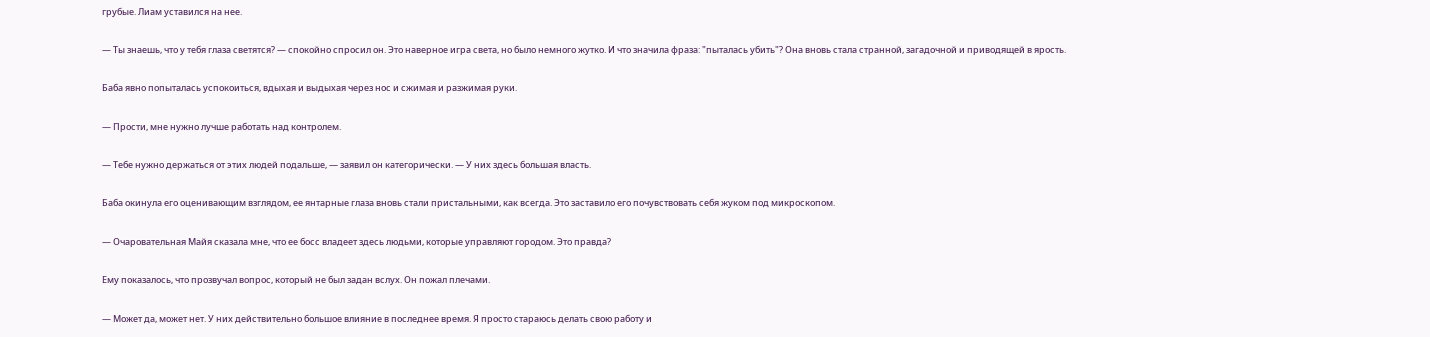грубые. Лиам уставился на нее.

— Ты знаешь, что у тебя глаза светятся? — спокойно спросил он. Это наверное игра света, но было немного жутко. И что значила фраза: "пыталась убить"? Она вновь стала странной, загадочной и приводящей в ярость.

Баба явно попыталась успокоиться, вдыхая и выдыхая через нос и сжимая и разжимая руки.

— Прости, мне нужно лучше работать над контролем.

— Тебе нужно держаться от этих людей подальше, — заявил он категорически. — У них здесь большая власть.

Баба окинула его оценивающим взглядом, ее янтарные глаза вновь стали пристальными, как всегда. Это заставило его почувствовать себя жуком под микроскопом.

— Очаровательная Майя сказала мне, что ее босс владеет здесь людьми, которые управляют городом. Это правда?

Ему показалось, что прозвучал вопрос, который не был задан вслух. Он пожал плечами.

— Может да, может нет. У них действительно большое влияние в последнее время. Я просто стараюсь делать свою работу и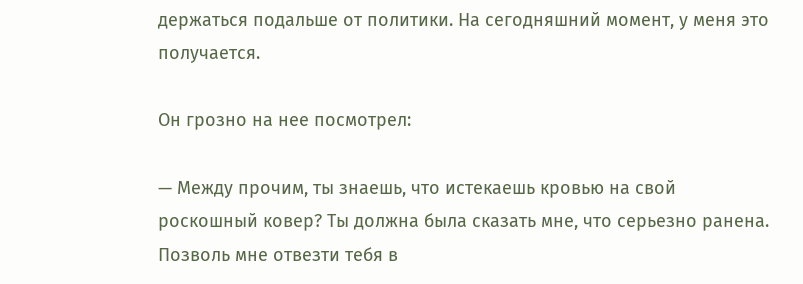держаться подальше от политики. На сегодняшний момент, у меня это получается.

Он грозно на нее посмотрел:

— Между прочим, ты знаешь, что истекаешь кровью на свой роскошный ковер? Ты должна была сказать мне, что серьезно ранена. Позволь мне отвезти тебя в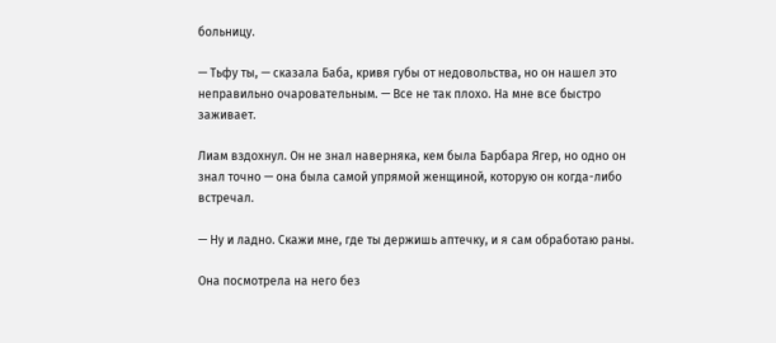больницу.

— Тьфу ты, — сказала Баба, кривя губы от недовольства, но он нашел это неправильно очаровательным. — Все не так плохо. На мне все быстро заживает.

Лиам вздохнул. Он не знал наверняка, кем была Барбара Ягер, но одно он знал точно — она была самой упрямой женщиной, которую он когда-либо встречал.

— Ну и ладно. Скажи мне, где ты держишь аптечку, и я сам обработаю раны.

Она посмотрела на него без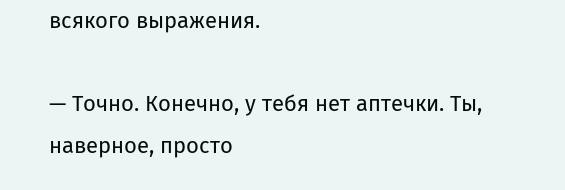всякого выражения.

— Точно. Конечно, у тебя нет аптечки. Ты, наверное, просто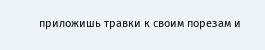приложишь травки к своим порезам и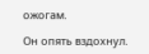ожогам.

Он опять вздохнул.